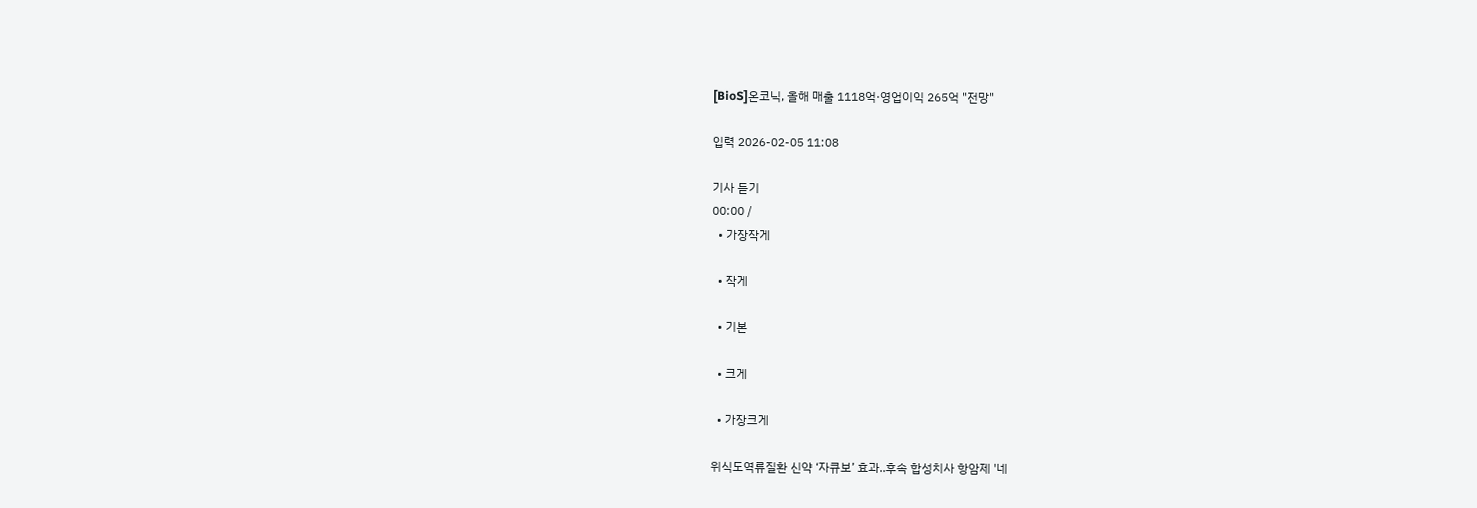[BioS]온코닉, 올해 매출 1118억·영업이익 265억 "전망"

입력 2026-02-05 11:08

기사 듣기
00:00 /
  • 가장작게

  • 작게

  • 기본

  • 크게

  • 가장크게

위식도역류질환 신약 ‘자큐보’ 효과..후속 합성치사 항암제 '네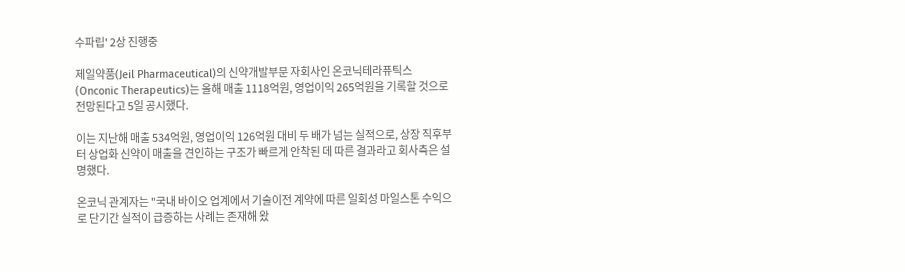수파립' 2상 진행중

제일약품(Jeil Pharmaceutical)의 신약개발부문 자회사인 온코닉테라퓨틱스(Onconic Therapeutics)는 올해 매출 1118억원, 영업이익 265억원을 기록할 것으로 전망된다고 5일 공시했다.

이는 지난해 매출 534억원, 영업이익 126억원 대비 두 배가 넘는 실적으로, 상장 직후부터 상업화 신약이 매출을 견인하는 구조가 빠르게 안착된 데 따른 결과라고 회사측은 설명했다.

온코닉 관계자는 "국내 바이오 업계에서 기술이전 계약에 따른 일회성 마일스톤 수익으로 단기간 실적이 급증하는 사례는 존재해 왔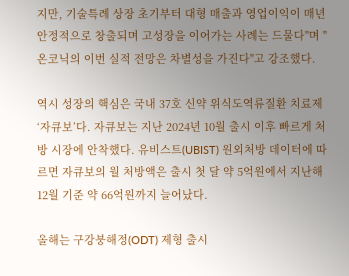지만, 기술특례 상장 초기부터 대형 매출과 영업이익이 매년 안정적으로 창출되며 고성장을 이어가는 사례는 드물다"며 "온코닉의 이번 실적 전망은 차별성을 가진다"고 강조했다.

역시 성장의 핵심은 국내 37호 신약 위식도역류질환 치료제 ‘자큐보’다. 자큐보는 지난 2024년 10월 출시 이후 빠르게 처방 시장에 안착했다. 유비스트(UBIST) 원외처방 데이터에 따르면 자큐보의 월 처방액은 출시 첫 달 약 5억원에서 지난해 12월 기준 약 66억원까지 늘어났다.

올해는 구강붕해정(ODT) 제형 출시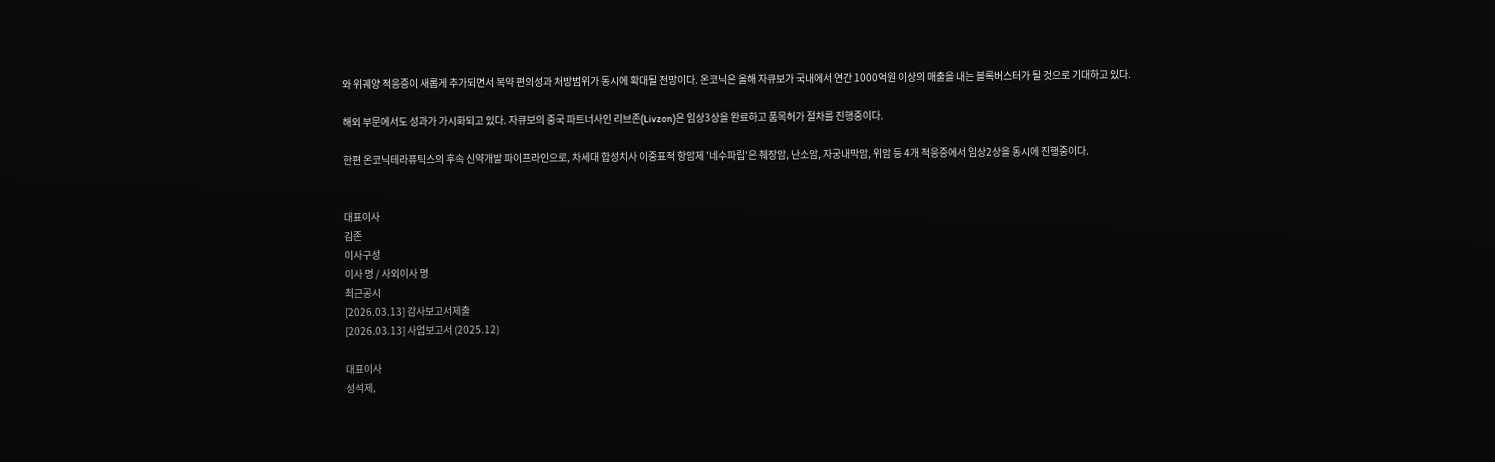와 위궤양 적응증이 새롭게 추가되면서 복약 편의성과 처방범위가 동시에 확대될 전망이다. 온코닉은 올해 자큐보가 국내에서 연간 1000억원 이상의 매출을 내는 블록버스터가 될 것으로 기대하고 있다.

해외 부문에서도 성과가 가시화되고 있다. 자큐보의 중국 파트너사인 리브존(Livzon)은 임상3상을 완료하고 품목허가 절차를 진행중이다.

한편 온코닉테라퓨틱스의 후속 신약개발 파이프라인으로, 차세대 합성치사 이중표적 항암제 '네수파립'은 췌장암, 난소암, 자궁내막암, 위암 등 4개 적응증에서 임상2상을 동시에 진행중이다.


대표이사
김존
이사구성
이사 명 / 사외이사 명
최근공시
[2026.03.13] 감사보고서제출
[2026.03.13] 사업보고서 (2025.12)

대표이사
성석제,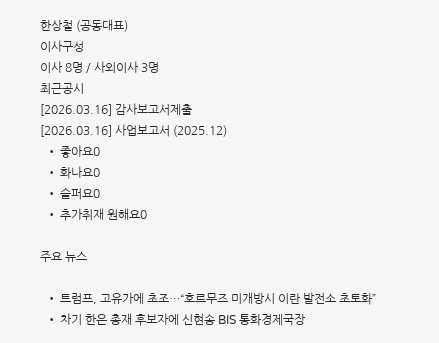한상철 (공동대표)
이사구성
이사 8명 / 사외이사 3명
최근공시
[2026.03.16] 감사보고서제출
[2026.03.16] 사업보고서 (2025.12)
  • 좋아요0
  • 화나요0
  • 슬퍼요0
  • 추가취재 원해요0

주요 뉴스

  • 트럼프, 고유가에 초조…“호르무즈 미개방시 이란 발전소 초토화”
  • 차기 한은 총재 후보자에 신현송 BIS 통화경제국장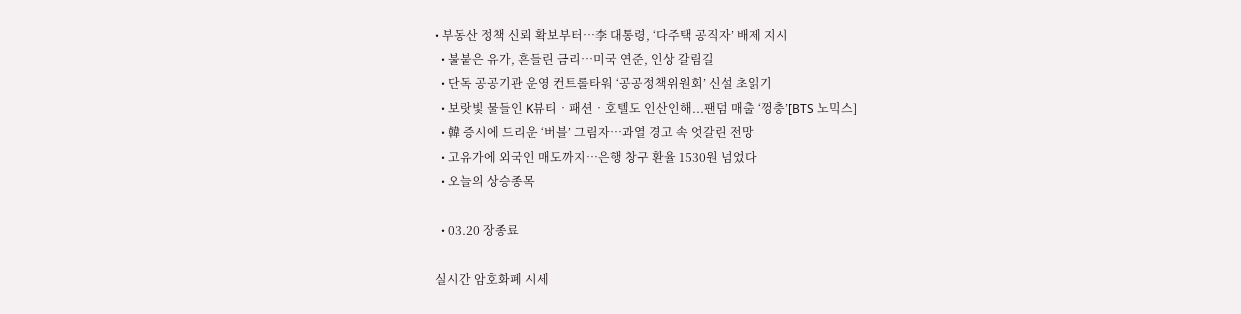• 부동산 정책 신뢰 확보부터⋯李 대통령, ‘다주택 공직자’ 배제 지시
  • 불붙은 유가, 흔들린 금리…미국 연준, 인상 갈림길
  • 단독 공공기관 운영 컨트롤타워 ‘공공정책위원회’ 신설 초읽기
  • 보랏빛 물들인 K뷰티‧패션‧호텔도 인산인해...팬덤 매출 ‘껑충’[BTS 노믹스]
  • 韓 증시에 드리운 ‘버블’ 그림자…과열 경고 속 엇갈린 전망
  • 고유가에 외국인 매도까지⋯은행 창구 환율 1530원 넘었다
  • 오늘의 상승종목

  • 03.20 장종료

실시간 암호화폐 시세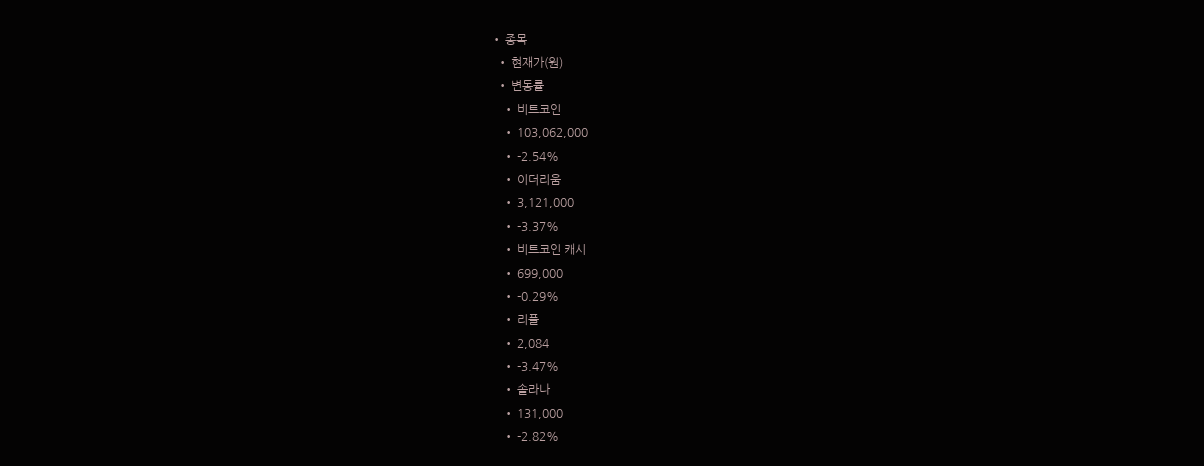• 종목
  • 현재가(원)
  • 변동률
    • 비트코인
    • 103,062,000
    • -2.54%
    • 이더리움
    • 3,121,000
    • -3.37%
    • 비트코인 캐시
    • 699,000
    • -0.29%
    • 리플
    • 2,084
    • -3.47%
    • 솔라나
    • 131,000
    • -2.82%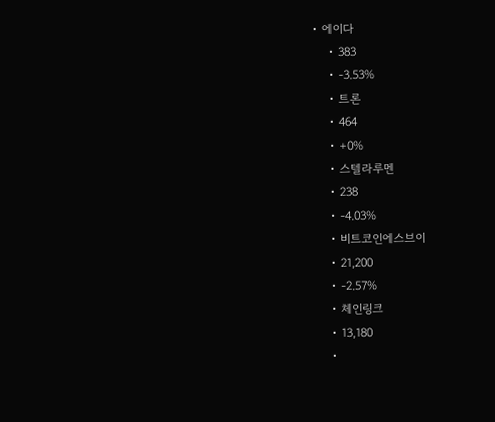• 에이다
    • 383
    • -3.53%
    • 트론
    • 464
    • +0%
    • 스텔라루멘
    • 238
    • -4.03%
    • 비트코인에스브이
    • 21,200
    • -2.57%
    • 체인링크
    • 13,180
    •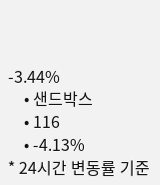-3.44%
    • 샌드박스
    • 116
    • -4.13%
* 24시간 변동률 기준